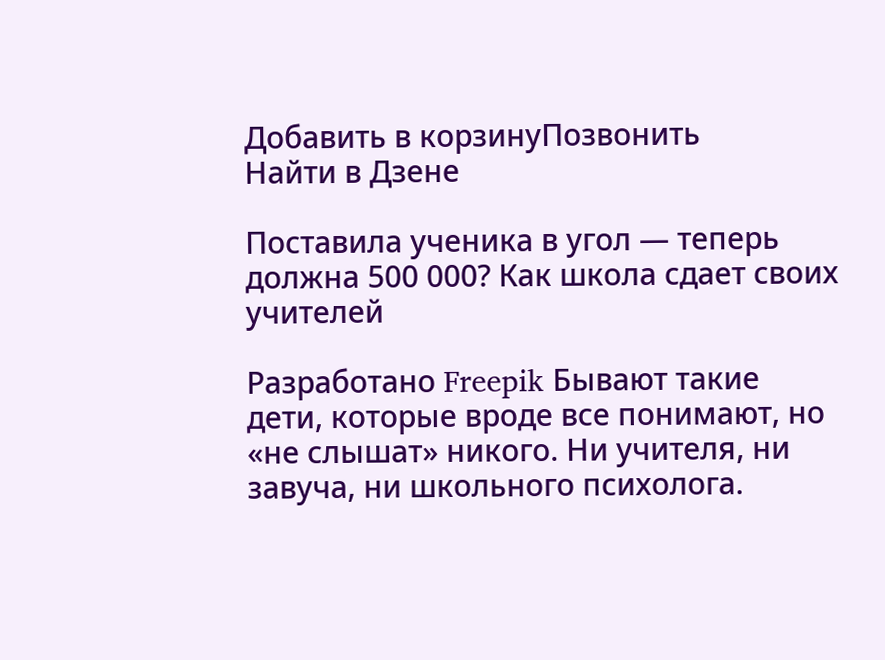Добавить в корзинуПозвонить
Найти в Дзене

Поставила ученика в угол — теперь должна 500 000? Как школа сдает своих учителей

Разработано Freepik Бывают такие дети, которые вроде все понимают, но «не слышат» никого. Ни учителя, ни завуча, ни школьного психолога.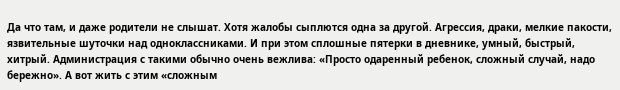Да что там, и даже родители не слышат. Хотя жалобы сыплются одна за другой. Агрессия, драки, мелкие пакости, язвительные шуточки над одноклассниками. И при этом сплошные пятерки в дневнике, умный, быстрый, хитрый. Администрация с такими обычно очень вежлива: «Просто одаренный ребенок, сложный случай, надо бережно». А вот жить с этим «сложным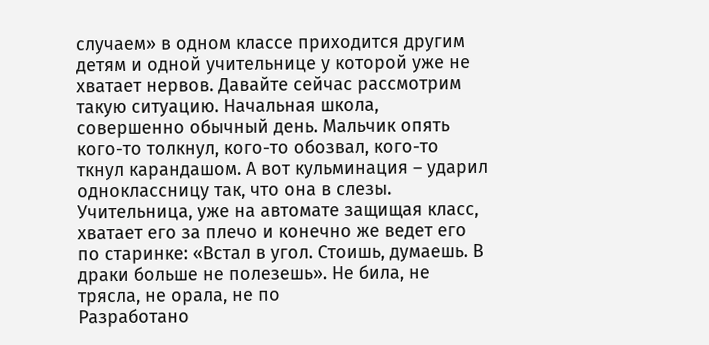случаем» в одном классе приходится другим детям и одной учительнице у которой уже не хватает нервов. Давайте сейчас рассмотрим такую ситуацию. Начальная школа, совершенно обычный день. Мальчик опять кого-то толкнул, кого-то обозвал, кого-то ткнул карандашом. А вот кульминация – ударил одноклассницу так, что она в слезы. Учительница, уже на автомате защищая класс, хватает его за плечо и конечно же ведет его по старинке: «Встал в угол. Стоишь, думаешь. В драки больше не полезешь». Не била, не трясла, не орала, не по
Разработано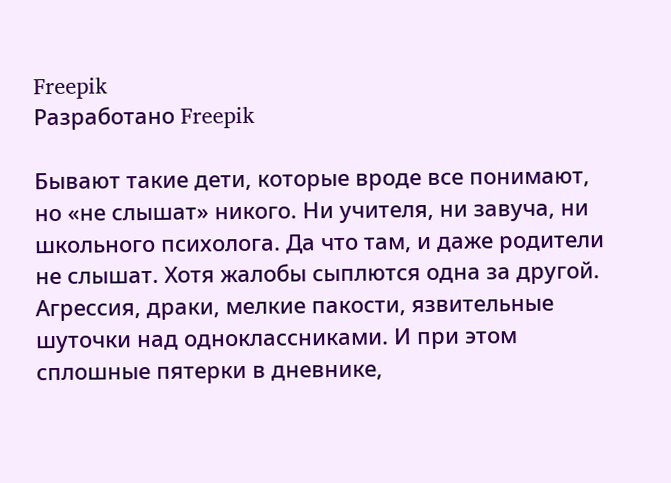Freepik
Разработано Freepik

Бывают такие дети, которые вроде все понимают, но «не слышат» никого. Ни учителя, ни завуча, ни школьного психолога. Да что там, и даже родители не слышат. Хотя жалобы сыплются одна за другой. Агрессия, драки, мелкие пакости, язвительные шуточки над одноклассниками. И при этом сплошные пятерки в дневнике,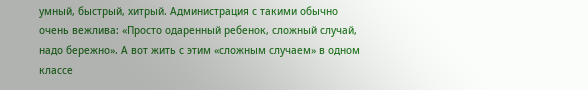умный, быстрый, хитрый. Администрация с такими обычно очень вежлива: «Просто одаренный ребенок, сложный случай, надо бережно». А вот жить с этим «сложным случаем» в одном классе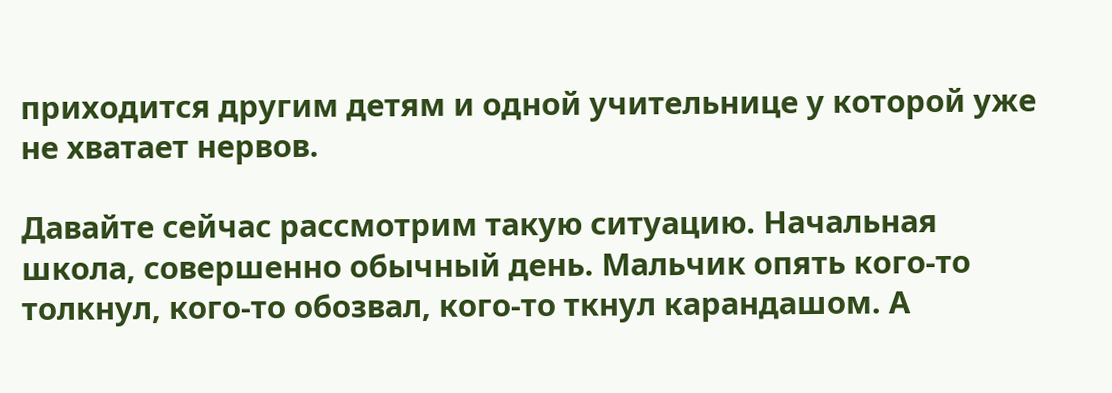приходится другим детям и одной учительнице у которой уже не хватает нервов.

Давайте сейчас рассмотрим такую ситуацию. Начальная школа, совершенно обычный день. Мальчик опять кого-то толкнул, кого-то обозвал, кого-то ткнул карандашом. А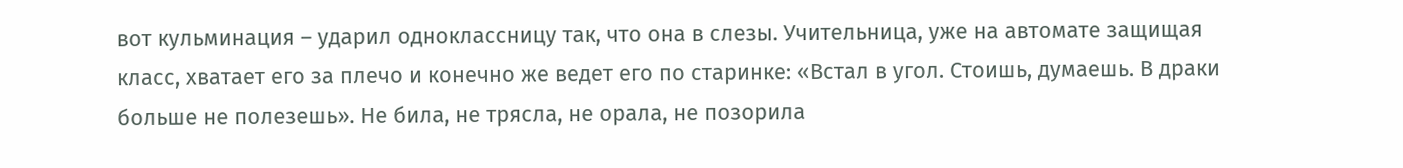вот кульминация – ударил одноклассницу так, что она в слезы. Учительница, уже на автомате защищая класс, хватает его за плечо и конечно же ведет его по старинке: «Встал в угол. Стоишь, думаешь. В драки больше не полезешь». Не била, не трясла, не орала, не позорила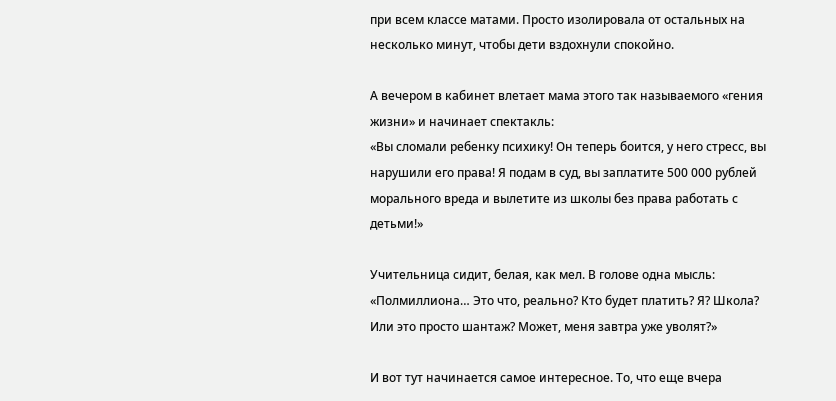при всем классе матами. Просто изолировала от остальных на несколько минут, чтобы дети вздохнули спокойно.

А вечером в кабинет влетает мама этого так называемого «гения жизни» и начинает спектакль:
«Вы сломали ребенку психику! Он теперь боится, у него стресс, вы нарушили его права! Я подам в суд, вы заплатите 500 000 рублей морального вреда и вылетите из школы без права работать с детьми!»

Учительница сидит, белая, как мел. В голове одна мысль:
«Полмиллиона… Это что, реально? Кто будет платить? Я? Школа? Или это просто шантаж? Может, меня завтра уже уволят?»

И вот тут начинается самое интересное. То, что еще вчера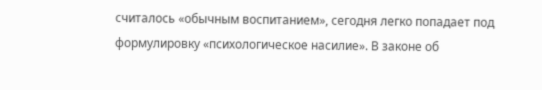считалось «обычным воспитанием», сегодня легко попадает под формулировку «психологическое насилие». В законе об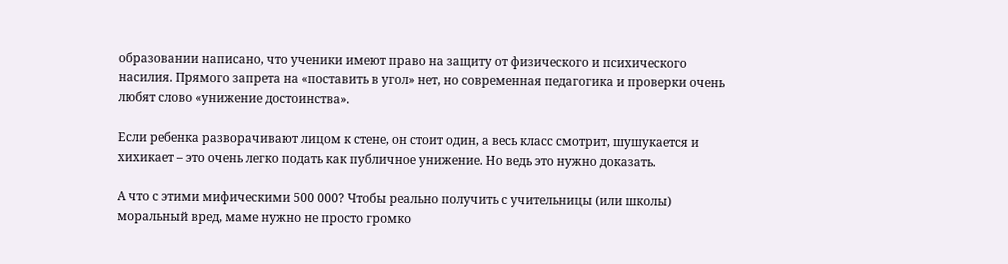образовании написано, что ученики имеют право на защиту от физического и психического насилия. Прямого запрета на «поставить в угол» нет, но современная педагогика и проверки очень любят слово «унижение достоинства».

Если ребенка разворачивают лицом к стене, он стоит один, а весь класс смотрит, шушукается и хихикает – это очень легко подать как публичное унижение. Но ведь это нужно доказать.

А что с этими мифическими 500 000? Чтобы реально получить с учительницы (или школы) моральный вред, маме нужно не просто громко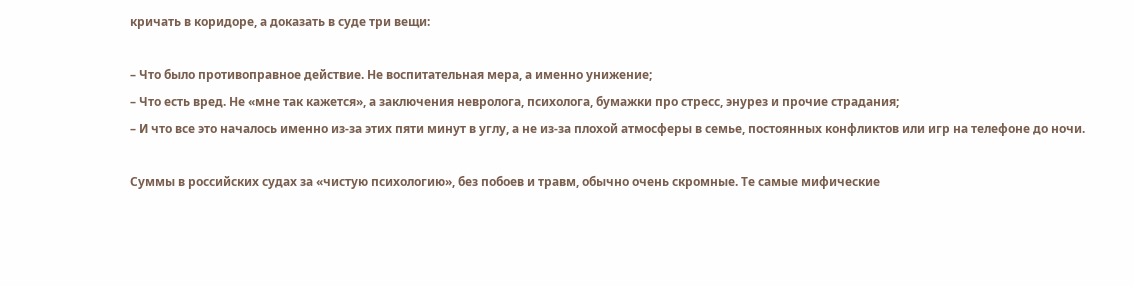кричать в коридоре, а доказать в суде три вещи:

– Что было противоправное действие. Не воспитательная мера, а именно унижение;
– Что есть вред. Не «мне так кажется», а заключения невролога, психолога, бумажки про стресс, энурез и прочие страдания;
– И что все это началось именно из-за этих пяти минут в углу, а не из-за плохой атмосферы в семье, постоянных конфликтов или игр на телефоне до ночи.

Суммы в российских судах за «чистую психологию», без побоев и травм, обычно очень скромные. Те самые мифические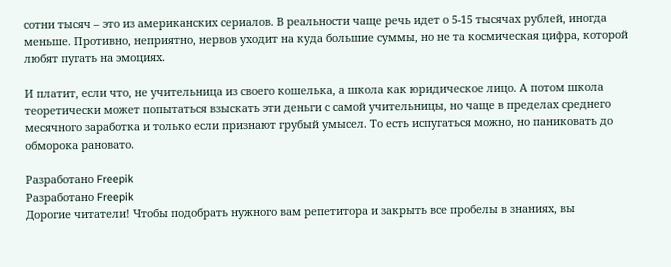сотни тысяч – это из американских сериалов. В реальности чаще речь идет о 5-15 тысячах рублей, иногда меньше. Противно, неприятно, нервов уходит на куда большие суммы, но не та космическая цифра, которой любят пугать на эмоциях.

И платит, если что, не учительница из своего кошелька, а школа как юридическое лицо. А потом школа теоретически может попытаться взыскать эти деньги с самой учительницы, но чаще в пределах среднего месячного заработка и только если признают грубый умысел. То есть испугаться можно, но паниковать до обморока рановато.

Разработано Freepik
Разработано Freepik
Дорогие читатели! Чтобы подобрать нужного вам репетитора и закрыть все пробелы в знаниях, вы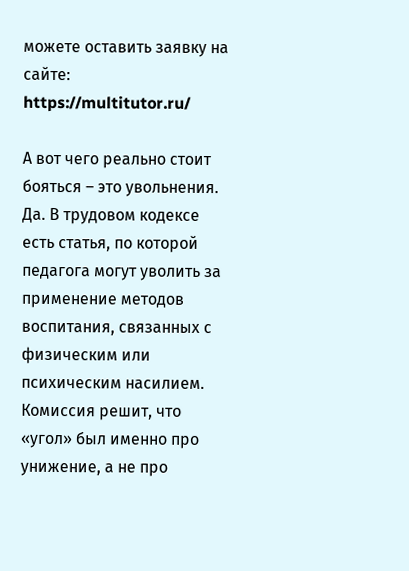можете оставить заявку на сайте: https://multitutor.ru/

А вот чего реально стоит бояться – это увольнения. Да. В трудовом кодексе есть статья, по которой педагога могут уволить за применение методов воспитания, связанных с физическим или психическим насилием. Комиссия решит, что «угол» был именно про унижение, а не про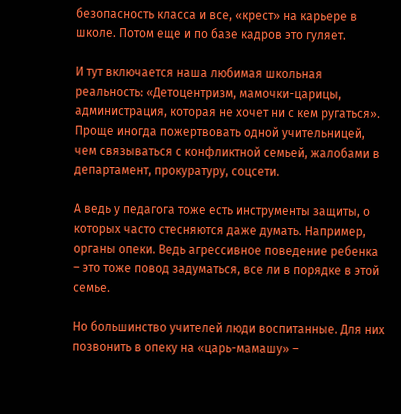безопасность класса и все, «крест» на карьере в школе. Потом еще и по базе кадров это гуляет.

И тут включается наша любимая школьная реальность: «Детоцентризм, мамочки-царицы, администрация, которая не хочет ни с кем ругаться». Проще иногда пожертвовать одной учительницей, чем связываться с конфликтной семьей, жалобами в департамент, прокуратуру, соцсети.

А ведь у педагога тоже есть инструменты защиты, о которых часто стесняются даже думать. Например, органы опеки. Ведь агрессивное поведение ребенка – это тоже повод задуматься, все ли в порядке в этой семье.

Но большинство учителей люди воспитанные. Для них позвонить в опеку на «царь-мамашу» –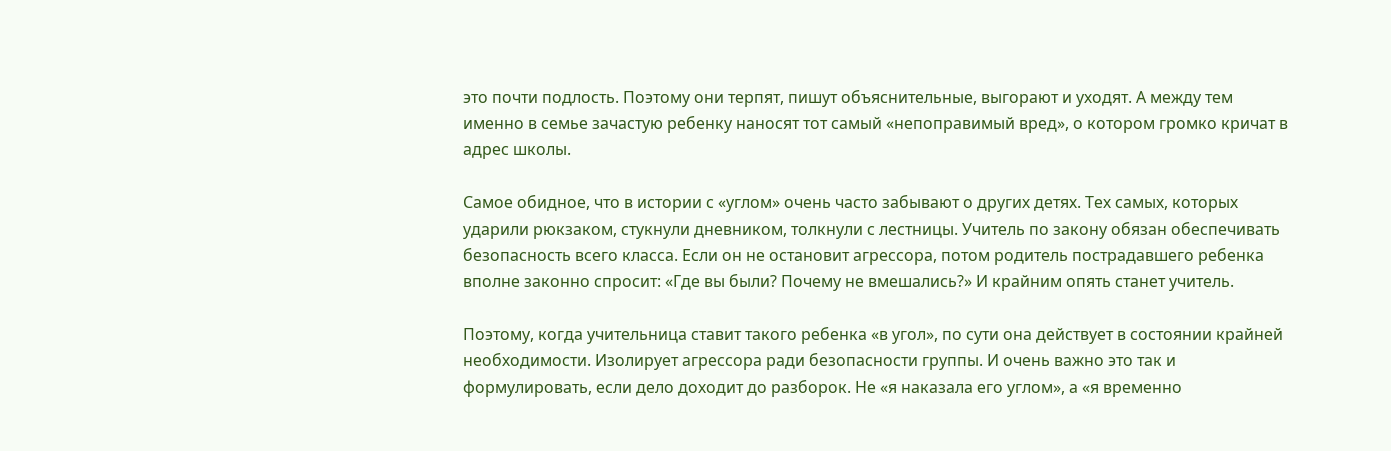это почти подлость. Поэтому они терпят, пишут объяснительные, выгорают и уходят. А между тем именно в семье зачастую ребенку наносят тот самый «непоправимый вред», о котором громко кричат в адрес школы.

Самое обидное, что в истории с «углом» очень часто забывают о других детях. Тех самых, которых ударили рюкзаком, стукнули дневником, толкнули с лестницы. Учитель по закону обязан обеспечивать безопасность всего класса. Если он не остановит агрессора, потом родитель пострадавшего ребенка вполне законно спросит: «Где вы были? Почему не вмешались?» И крайним опять станет учитель.

Поэтому, когда учительница ставит такого ребенка «в угол», по сути она действует в состоянии крайней необходимости. Изолирует агрессора ради безопасности группы. И очень важно это так и формулировать, если дело доходит до разборок. Не «я наказала его углом», а «я временно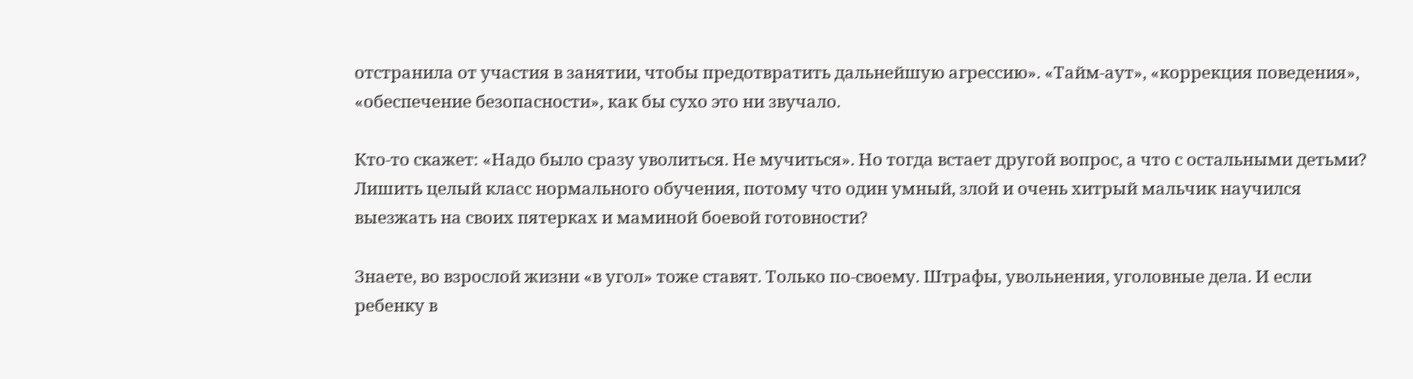отстранила от участия в занятии, чтобы предотвратить дальнейшую агрессию». «Тайм-аут», «коррекция поведения», «обеспечение безопасности», как бы сухо это ни звучало.

Кто-то скажет: «Надо было сразу уволиться. Не мучиться». Но тогда встает другой вопрос, а что с остальными детьми? Лишить целый класс нормального обучения, потому что один умный, злой и очень хитрый мальчик научился выезжать на своих пятерках и маминой боевой готовности?

Знаете, во взрослой жизни «в угол» тоже ставят. Только по-своему. Штрафы, увольнения, уголовные дела. И если ребенку в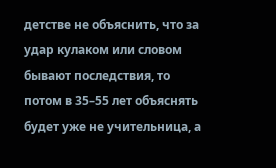детстве не объяснить, что за удар кулаком или словом бывают последствия, то потом в 35–55 лет объяснять будет уже не учительница, а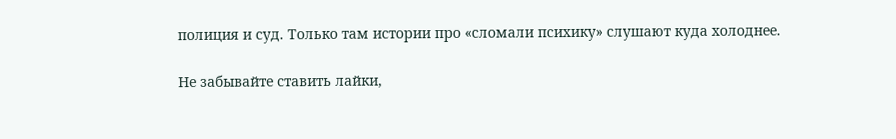полиция и суд. Только там истории про «сломали психику» слушают куда холоднее.

Не забывайте ставить лайки,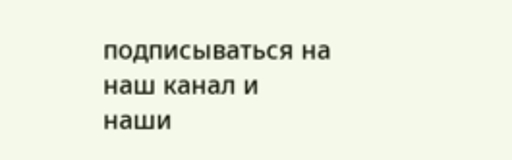подписываться на наш канал и наши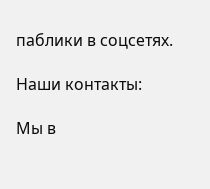паблики в соцсетях.

Наши контакты:

Мы в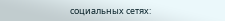социальных сетях: